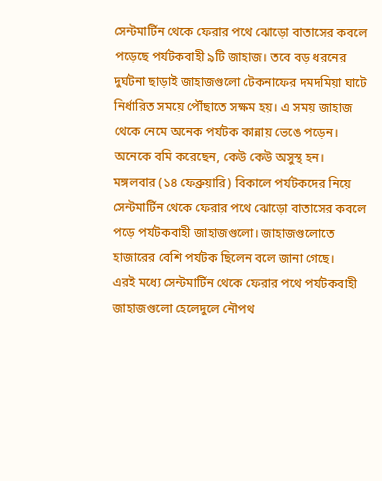সেন্টমার্টিন থেকে ফেরার পথে ঝোড়ো বাতাসের কবলে পড়েছে পর্যটকবাহী ৯টি জাহাজ। তবে বড় ধরনের দুর্ঘটনা ছাড়াই জাহাজগুলো টেকনাফের দমদমিয়া ঘাটে নির্ধারিত সময়ে পৌঁছাতে সক্ষম হয়। এ সময় জাহাজ থেকে নেমে অনেক পর্যটক কান্নায় ভেঙে পড়েন। অনেকে বমি করেছেন, কেউ কেউ অসুস্থ হন।
মঙ্গলবার (১৪ ফেব্রুয়ারি) বিকালে পর্যটকদের নিয়ে সেন্টমার্টিন থেকে ফেরার পথে ঝোড়ো বাতাসের কবলে পড়ে পর্যটকবাহী জাহাজগুলো। জাহাজগুলোতে হাজারের বেশি পর্যটক ছিলেন বলে জানা গেছে।
এরই মধ্যে সেন্টমার্টিন থেকে ফেরার পথে পর্যটকবাহী জাহাজগুলো হেলেদুলে নৌপথ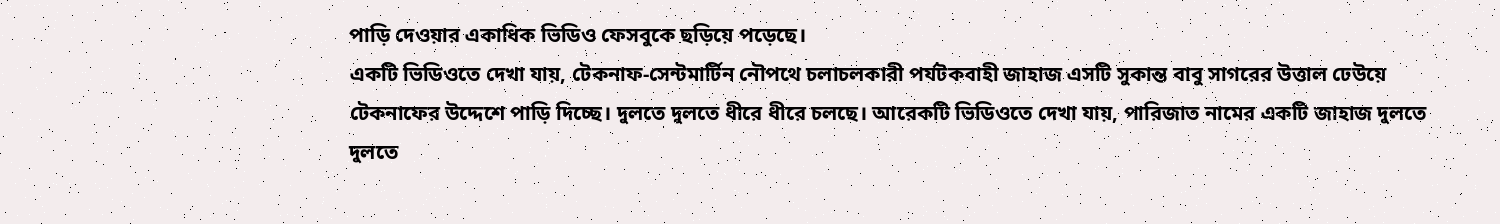পাড়ি দেওয়ার একাধিক ভিডিও ফেসবুকে ছড়িয়ে পড়েছে।
একটি ভিডিওতে দেখা যায়, টেকনাফ-সেন্টমার্টিন নৌপথে চলাচলকারী পর্যটকবাহী জাহাজ এসটি সুকান্ত বাবু সাগরের উত্তাল ঢেউয়ে টেকনাফের উদ্দেশে পাড়ি দিচ্ছে। দুলতে দুলতে ধীরে ধীরে চলছে। আরেকটি ভিডিওতে দেখা যায়, পারিজাত নামের একটি জাহাজ দুলতে দুলতে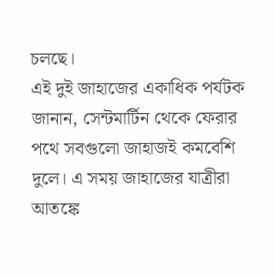চলছে।
এই দুই জাহাজের একাধিক পর্যটক জানান, সেন্টমার্টিন থেকে ফেরার পথে সবগুলো জাহাজই কমবেশি দুলে। এ সময় জাহাজের যাত্রীরা আতঙ্কে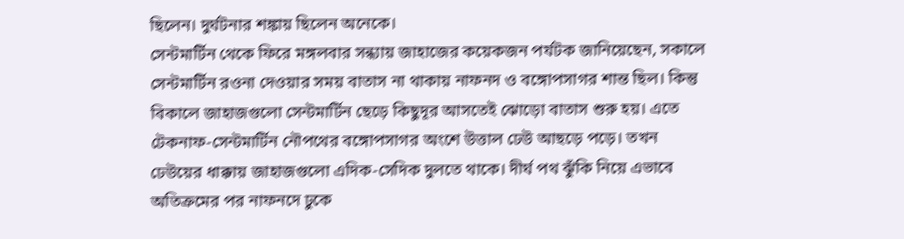ছিলেন। দুর্ঘটনার শঙ্কায় ছিলেন অনেকে।
সেন্টমার্টিন থেকে ফিরে মঙ্গলবার সন্ধ্যায় জাহাজের কয়েকজন পর্যটক জানিয়েছেন, সকালে সেন্টমার্টিন রওনা দেওয়ার সময় বাতাস না থাকায় নাফনদ ও বঙ্গোপসাগর শান্ত ছিল। কিন্তু বিকালে জাহাজগুলো সেন্টমার্টিন ছেড়ে কিছুদূর আসতেই ঝোড়ো বাতাস শুরু হয়। এতে টেকনাফ-সেন্টমার্টিন নৌপথের বঙ্গোপসাগর অংশে উত্তাল ঢেউ আছড়ে পড়ে। তখন ঢেউয়ের ধাক্কায় জাহাজগুলো এদিক-সেদিক দুলতে থাকে। দীর্ঘ পথ ঝুঁকি নিয়ে এভাবে অতিক্রমের পর নাফনদে ঢুকে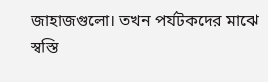জাহাজগুলো। তখন পর্যটকদের মাঝে স্বস্তি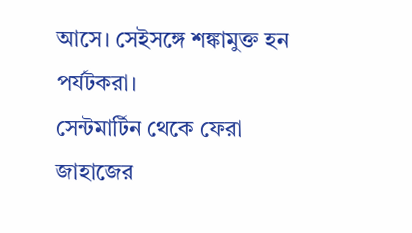আসে। সেইসঙ্গে শঙ্কামুক্ত হন পর্যটকরা।
সেন্টমার্টিন থেকে ফেরা জাহাজের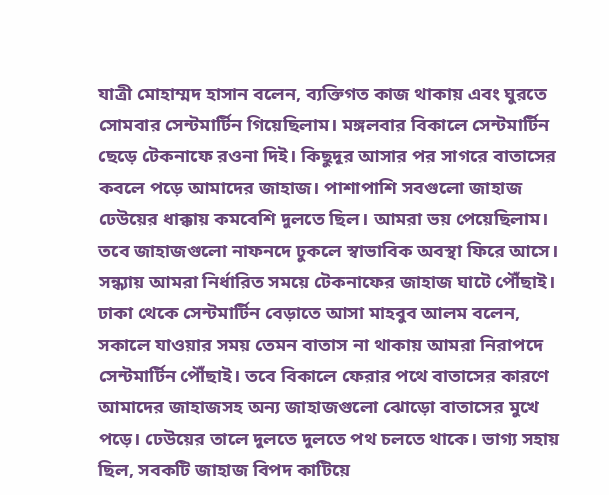যাত্রী মোহাম্মদ হাসান বলেন, ব্যক্তিগত কাজ থাকায় এবং ঘুরতে সোমবার সেন্টমার্টিন গিয়েছিলাম। মঙ্গলবার বিকালে সেন্টমার্টিন ছেড়ে টেকনাফে রওনা দিই। কিছুদূর আসার পর সাগরে বাতাসের কবলে পড়ে আমাদের জাহাজ। পাশাপাশি সবগুলো জাহাজ ঢেউয়ের ধাক্কায় কমবেশি দুলতে ছিল। আমরা ভয় পেয়েছিলাম। তবে জাহাজগুলো নাফনদে ঢুকলে স্বাভাবিক অবস্থা ফিরে আসে। সন্ধ্যায় আমরা নির্ধারিত সময়ে টেকনাফের জাহাজ ঘাটে পৌঁছাই।
ঢাকা থেকে সেন্টমার্টিন বেড়াতে আসা মাহবুব আলম বলেন, সকালে যাওয়ার সময় তেমন বাতাস না থাকায় আমরা নিরাপদে সেন্টমার্টিন পৌঁছাই। তবে বিকালে ফেরার পথে বাতাসের কারণে আমাদের জাহাজসহ অন্য জাহাজগুলো ঝোড়ো বাতাসের মুখে পড়ে। ঢেউয়ের তালে দুলতে দুলতে পথ চলতে থাকে। ভাগ্য সহায় ছিল, সবকটি জাহাজ বিপদ কাটিয়ে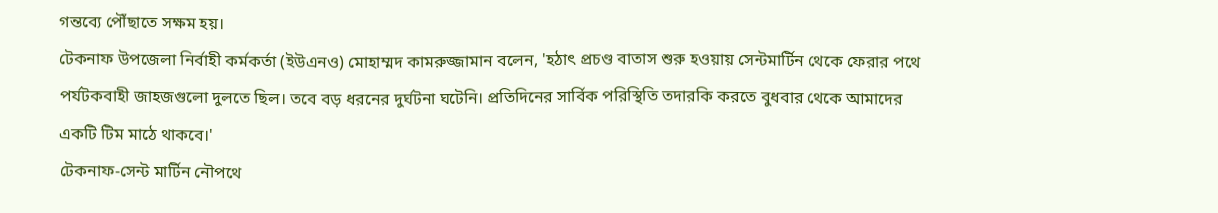গন্তব্যে পৌঁছাতে সক্ষম হয়।
টেকনাফ উপজেলা নির্বাহী কর্মকর্তা (ইউএনও) মোহাম্মদ কামরুজ্জামান বলেন, 'হঠাৎ প্রচণ্ড বাতাস শুরু হওয়ায় সেন্টমার্টিন থেকে ফেরার পথে পর্যটকবাহী জাহজগুলো দুলতে ছিল। তবে বড় ধরনের দুর্ঘটনা ঘটেনি। প্রতিদিনের সার্বিক পরিস্থিতি তদারকি করতে বুধবার থেকে আমাদের একটি টিম মাঠে থাকবে।'
টেকনাফ-সেন্ট মার্টিন নৌপথে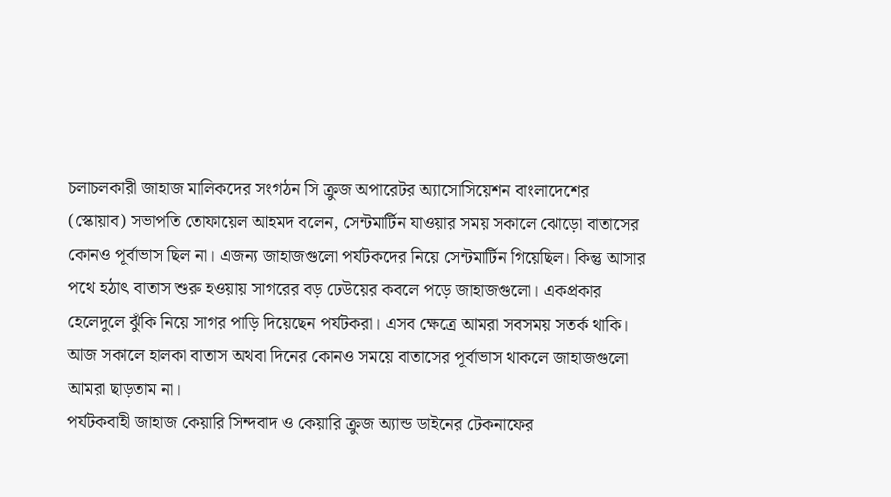চলাচলকারী জাহাজ মালিকদের সংগঠন সি ক্রুজ অপারেটর অ্যাসোসিয়েশন বাংলাদেশের (স্কোয়াব) সভাপতি তোফায়েল আহমদ বলেন, সেন্টমার্টিন যাওয়ার সময় সকালে ঝোড়ো বাতাসের কোনও পূর্বাভাস ছিল না। এজন্য জাহাজগুলো পর্যটকদের নিয়ে সেন্টমার্টিন গিয়েছিল। কিন্তু আসার পথে হঠাৎ বাতাস শুরু হওয়ায় সাগরের বড় ঢেউয়ের কবলে পড়ে জাহাজগুলো। একপ্রকার হেলেদুলে ঝুঁকি নিয়ে সাগর পাড়ি দিয়েছেন পর্যটকরা। এসব ক্ষেত্রে আমরা সবসময় সতর্ক থাকি। আজ সকালে হালকা বাতাস অথবা দিনের কোনও সময়ে বাতাসের পূর্বাভাস থাকলে জাহাজগুলো আমরা ছাড়তাম না।
পর্যটকবাহী জাহাজ কেয়ারি সিন্দবাদ ও কেয়ারি ক্রুজ অ্যান্ড ডাইনের টেকনাফের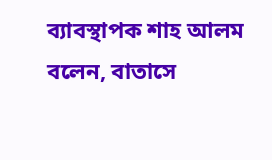ব্যাবস্থাপক শাহ আলম বলেন, বাতাসে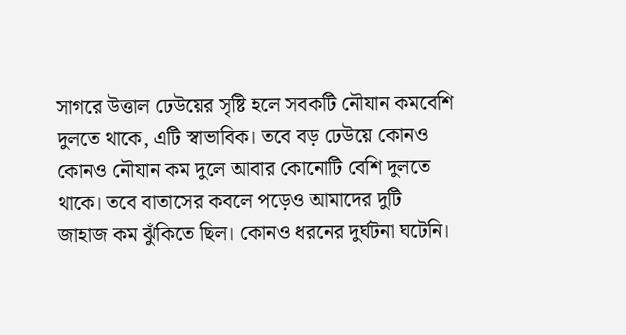সাগরে উত্তাল ঢেউয়ের সৃষ্টি হলে সবকটি নৌযান কমবেশি দুলতে থাকে, এটি স্বাভাবিক। তবে বড় ঢেউয়ে কোনও কোনও নৌযান কম দুলে আবার কোনোটি বেশি দুলতে থাকে। তবে বাতাসের কবলে পড়েও আমাদের দুটি জাহাজ কম ঝুঁকিতে ছিল। কোনও ধরনের দুর্ঘটনা ঘটেনি।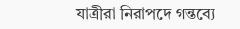যাত্রীরা নিরাপদে গন্তব্যে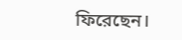ফিরেছেন।